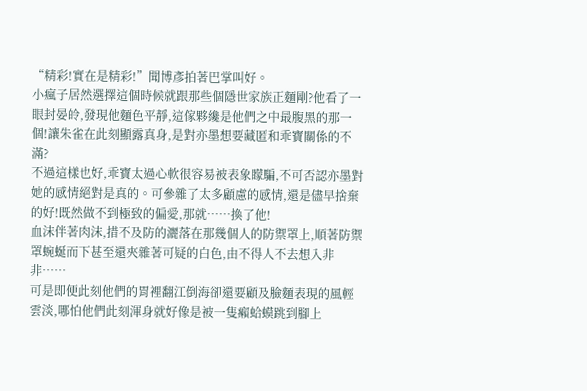“精彩!實在是精彩!”聞博彥拍著巴掌叫好。
小瘋子居然選擇這個時候就跟那些個隱世家族正麵剛?他看了一眼封晏皊,發現他麵色平靜,這傢夥纔是他們之中最腹黑的那一個!讓朱雀在此刻顯露真身,是對亦墨想要藏匿和乖寶關係的不滿?
不過這樣也好,乖寶太過心軟很容易被表象矇騙,不可否認亦墨對她的感情絕對是真的。可參雜了太多顧慮的感情,還是儘早捨棄的好!既然做不到極致的偏愛,那就……換了他!
血沫伴著肉沫,措不及防的灑落在那幾個人的防禦罩上,順著防禦罩蜿蜒而下甚至還夾雜著可疑的白色,由不得人不去想入非非……
可是即便此刻他們的胃裡翻江倒海卻還要顧及臉麵表現的風輕雲淡,哪怕他們此刻渾身就好像是被一隻癩蛤蟆跳到腳上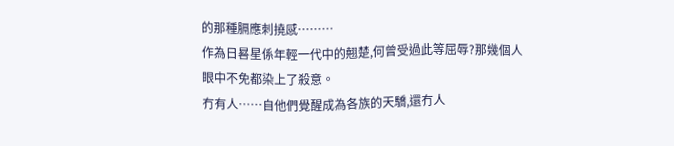的那種膈應刺撓感………
作為日晷星係年輕一代中的翹楚,何曾受過此等屈辱?那幾個人眼中不免都染上了殺意。
冇有人……自他們覺醒成為各族的天驕,還冇人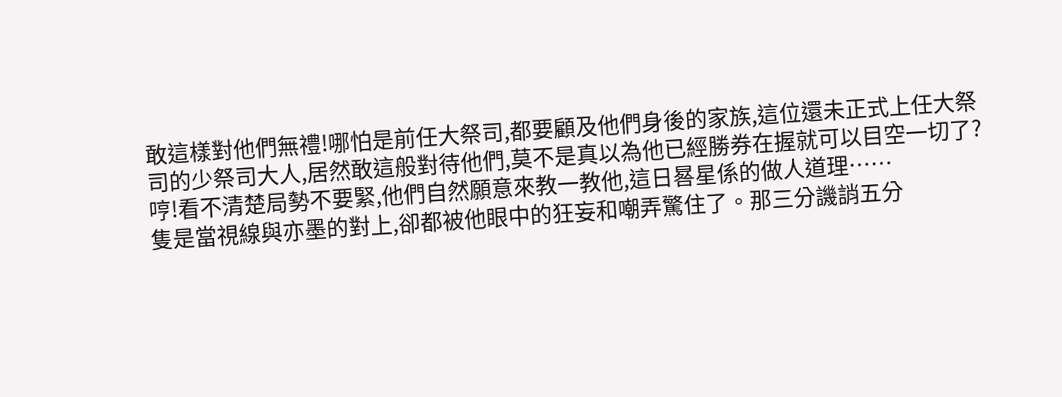敢這樣對他們無禮!哪怕是前任大祭司,都要顧及他們身後的家族,這位還未正式上任大祭司的少祭司大人,居然敢這般對待他們,莫不是真以為他已經勝券在握就可以目空一切了?
哼!看不清楚局勢不要緊,他們自然願意來教一教他,這日晷星係的做人道理……
隻是當視線與亦墨的對上,卻都被他眼中的狂妄和嘲弄驚住了。那三分譏誚五分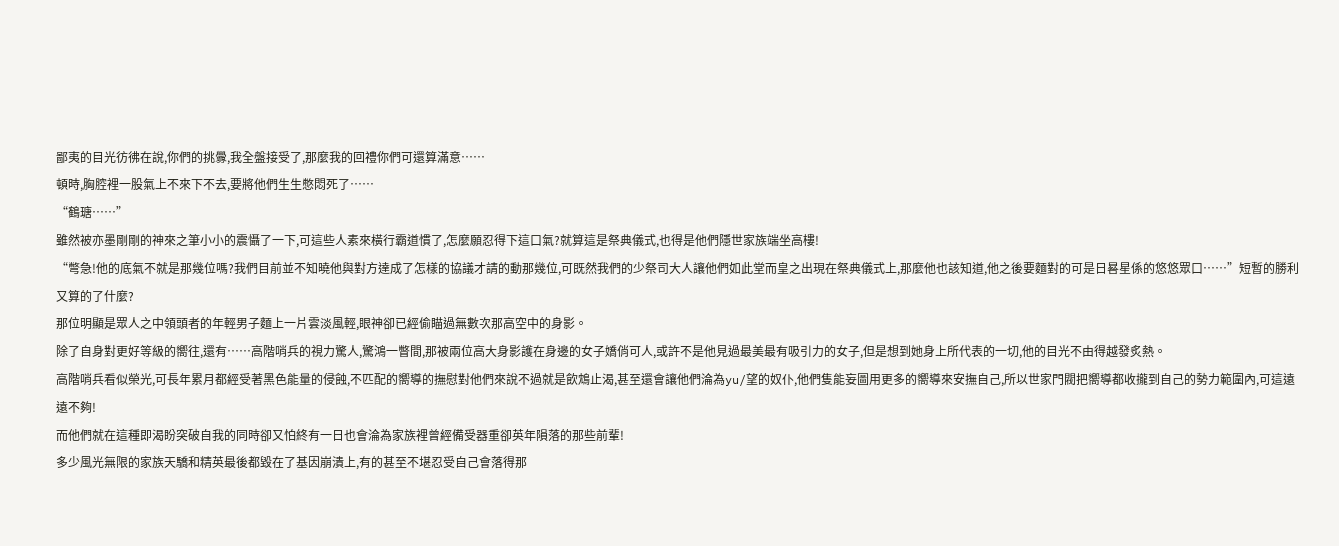鄙夷的目光彷彿在說,你們的挑釁,我全盤接受了,那麼我的回禮你們可還算滿意……
頓時,胸腔裡一股氣上不來下不去,要將他們生生憋悶死了……
“鶴瑭……”
雖然被亦墨剛剛的神來之筆小小的震懾了一下,可這些人素來橫行霸道慣了,怎麼願忍得下這口氣?就算這是祭典儀式,也得是他們隱世家族端坐高樓!
“彆急!他的底氣不就是那幾位嗎?我們目前並不知曉他與對方達成了怎樣的協議才請的動那幾位,可既然我們的少祭司大人讓他們如此堂而皇之出現在祭典儀式上,那麼他也該知道,他之後要麵對的可是日晷星係的悠悠眾口……”短暫的勝利又算的了什麼?
那位明顯是眾人之中領頭者的年輕男子麵上一片雲淡風輕,眼神卻已經偷瞄過無數次那高空中的身影。
除了自身對更好等級的嚮往,還有……高階哨兵的視力驚人,驚鴻一瞥間,那被兩位高大身影護在身邊的女子嬌俏可人,或許不是他見過最美最有吸引力的女子,但是想到她身上所代表的一切,他的目光不由得越發炙熱。
高階哨兵看似榮光,可長年累月都經受著黑色能量的侵蝕,不匹配的嚮導的撫慰對他們來說不過就是飲鴆止渴,甚至還會讓他們淪為yu/望的奴仆,他們隻能妄圖用更多的嚮導來安撫自己,所以世家門閥把嚮導都收攏到自己的勢力範圍內,可這遠遠不夠!
而他們就在這種即渴盼突破自我的同時卻又怕終有一日也會淪為家族裡曾經備受器重卻英年隕落的那些前輩!
多少風光無限的家族天驕和精英最後都毀在了基因崩潰上,有的甚至不堪忍受自己會落得那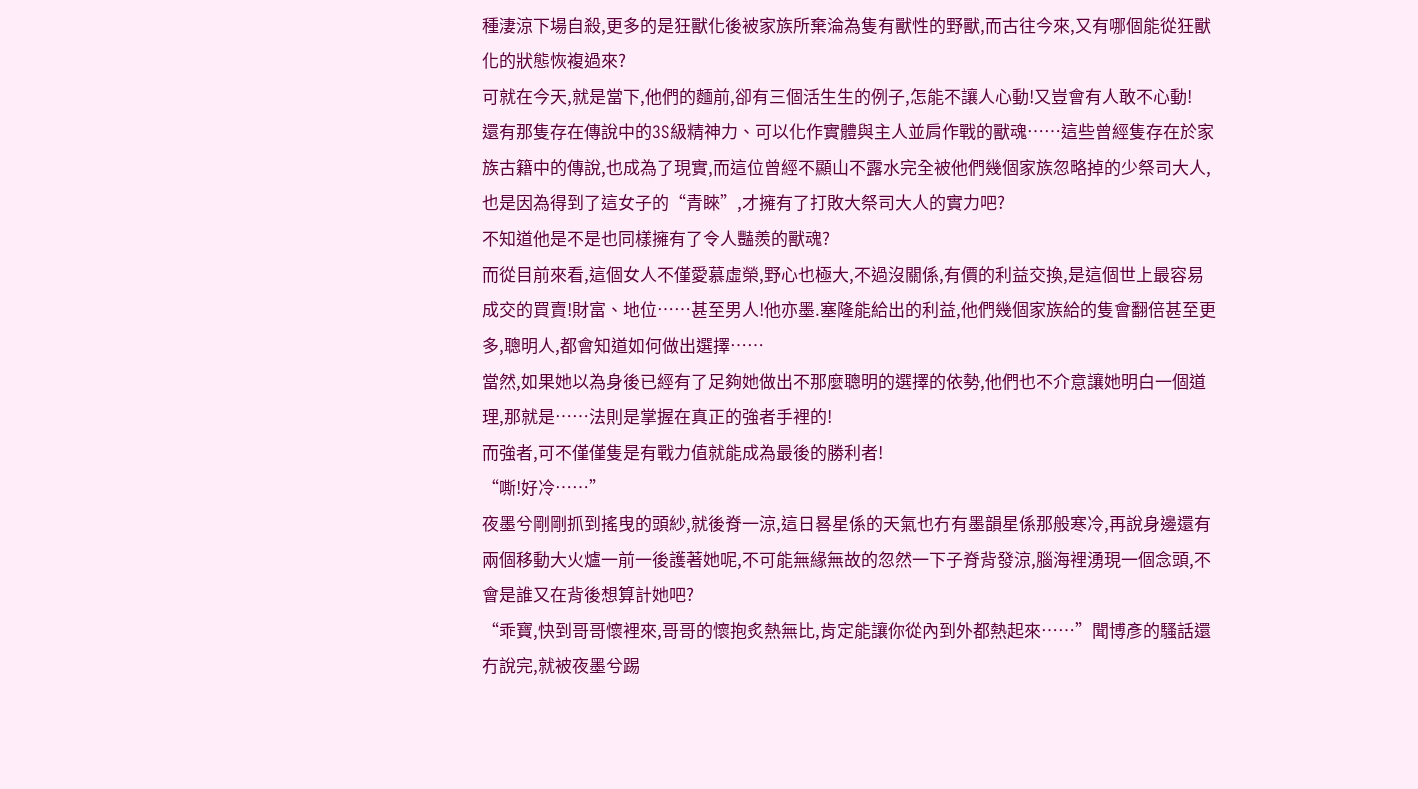種淒涼下場自殺,更多的是狂獸化後被家族所棄淪為隻有獸性的野獸,而古往今來,又有哪個能從狂獸化的狀態恢複過來?
可就在今天,就是當下,他們的麵前,卻有三個活生生的例子,怎能不讓人心動!又豈會有人敢不心動!
還有那隻存在傳說中的3S級精神力、可以化作實體與主人並肩作戰的獸魂……這些曾經隻存在於家族古籍中的傳說,也成為了現實,而這位曾經不顯山不露水完全被他們幾個家族忽略掉的少祭司大人,也是因為得到了這女子的“青睞”,才擁有了打敗大祭司大人的實力吧?
不知道他是不是也同樣擁有了令人豔羨的獸魂?
而從目前來看,這個女人不僅愛慕虛榮,野心也極大,不過沒關係,有價的利益交換,是這個世上最容易成交的買賣!財富、地位……甚至男人!他亦墨.塞隆能給出的利益,他們幾個家族給的隻會翻倍甚至更多,聰明人,都會知道如何做出選擇……
當然,如果她以為身後已經有了足夠她做出不那麼聰明的選擇的依勢,他們也不介意讓她明白一個道理,那就是……法則是掌握在真正的強者手裡的!
而強者,可不僅僅隻是有戰力值就能成為最後的勝利者!
“嘶!好冷……”
夜墨兮剛剛抓到搖曳的頭紗,就後脊一涼,這日晷星係的天氣也冇有墨韻星係那般寒冷,再說身邊還有兩個移動大火爐一前一後護著她呢,不可能無緣無故的忽然一下子脊背發涼,腦海裡湧現一個念頭,不會是誰又在背後想算計她吧?
“乖寶,快到哥哥懷裡來,哥哥的懷抱炙熱無比,肯定能讓你從內到外都熱起來……”聞博彥的騷話還冇說完,就被夜墨兮踢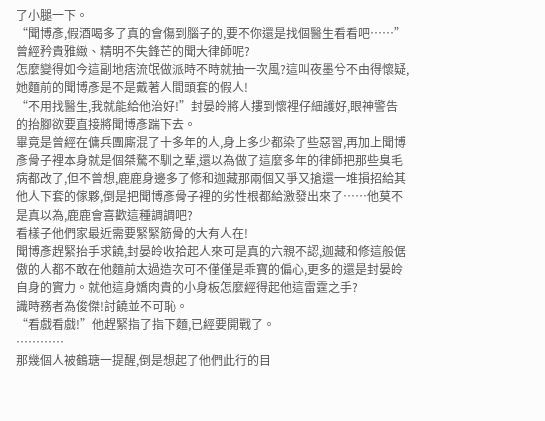了小腿一下。
“聞博彥,假酒喝多了真的會傷到腦子的,要不你還是找個醫生看看吧……”曾經矜貴雅緻、精明不失鋒芒的聞大律師呢?
怎麼變得如今這副地痞流氓做派時不時就抽一次風?這叫夜墨兮不由得懷疑,她麵前的聞博彥是不是戴著人間頭套的假人!
“不用找醫生,我就能給他治好!”封晏皊將人摟到懷裡仔細護好,眼神警告的抬腳欲要直接將聞博彥踹下去。
畢竟是曾經在傭兵團廝混了十多年的人,身上多少都染了些惡習,再加上聞博彥骨子裡本身就是個桀驁不馴之輩,還以為做了這麼多年的律師把那些臭毛病都改了,但不曾想,鹿鹿身邊多了修和迦藏那兩個又爭又搶還一堆損招給其他人下套的傢夥,倒是把聞博彥骨子裡的劣性根都給激發出來了……他莫不是真以為,鹿鹿會喜歡這種調調吧?
看樣子他們家最近需要緊緊筋骨的大有人在!
聞博彥趕緊抬手求饒,封晏皊收拾起人來可是真的六親不認,迦藏和修這般倨傲的人都不敢在他麵前太過造次可不僅僅是乖寶的偏心,更多的還是封晏皊自身的實力。就他這身嬌肉貴的小身板怎麼經得起他這雷霆之手?
識時務者為俊傑!討饒並不可恥。
“看戲看戲!”他趕緊指了指下麵,已經要開戰了。
…………
那幾個人被鶴瑭一提醒,倒是想起了他們此行的目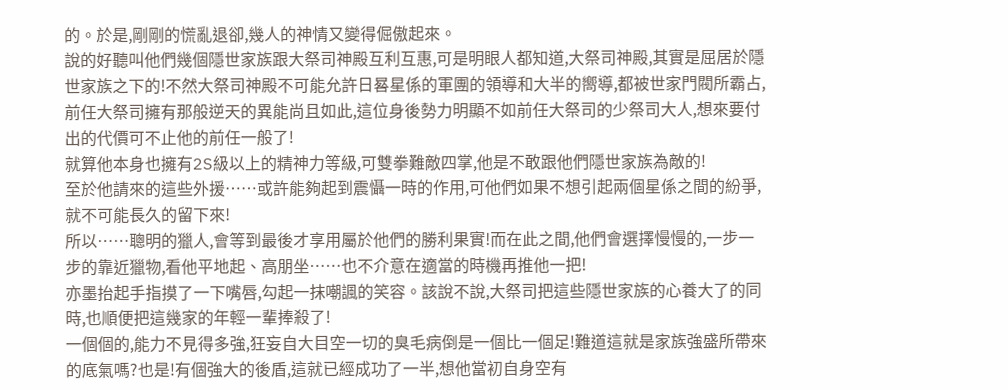的。於是,剛剛的慌亂退卻,幾人的神情又變得倔傲起來。
說的好聽叫他們幾個隱世家族跟大祭司神殿互利互惠,可是明眼人都知道,大祭司神殿,其實是屈居於隱世家族之下的!不然大祭司神殿不可能允許日晷星係的軍團的領導和大半的嚮導,都被世家門閥所霸占,前任大祭司擁有那般逆天的異能尚且如此,這位身後勢力明顯不如前任大祭司的少祭司大人,想來要付出的代價可不止他的前任一般了!
就算他本身也擁有2S級以上的精神力等級,可雙拳難敵四掌,他是不敢跟他們隱世家族為敵的!
至於他請來的這些外援……或許能夠起到震懾一時的作用,可他們如果不想引起兩個星係之間的紛爭,就不可能長久的留下來!
所以……聰明的獵人,會等到最後才享用屬於他們的勝利果實!而在此之間,他們會選擇慢慢的,一步一步的靠近獵物,看他平地起、高朋坐……也不介意在適當的時機再推他一把!
亦墨抬起手指摸了一下嘴唇,勾起一抹嘲諷的笑容。該說不說,大祭司把這些隱世家族的心養大了的同時,也順便把這幾家的年輕一輩捧殺了!
一個個的,能力不見得多強,狂妄自大目空一切的臭毛病倒是一個比一個足!難道這就是家族強盛所帶來的底氣嗎?也是!有個強大的後盾,這就已經成功了一半,想他當初自身空有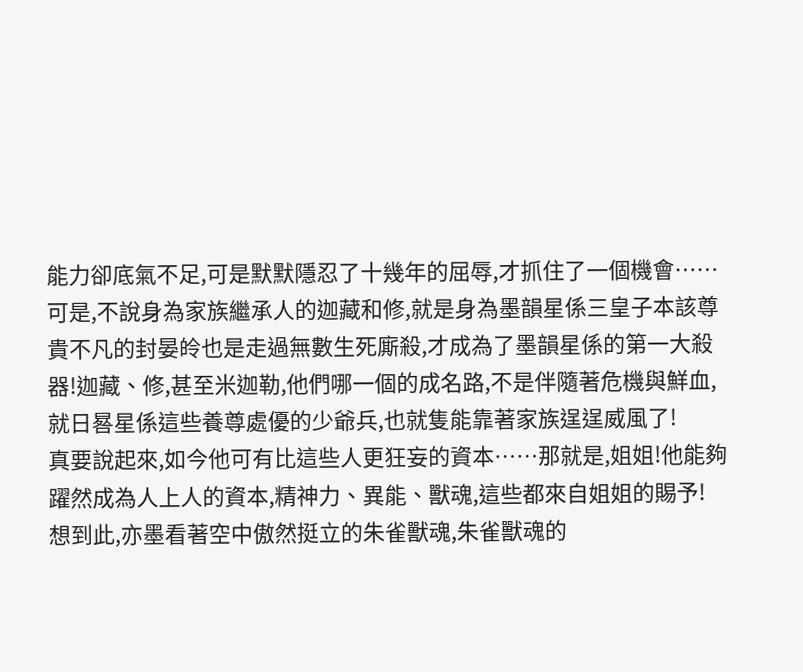能力卻底氣不足,可是默默隱忍了十幾年的屈辱,才抓住了一個機會……
可是,不說身為家族繼承人的迦藏和修,就是身為墨韻星係三皇子本該尊貴不凡的封晏皊也是走過無數生死廝殺,才成為了墨韻星係的第一大殺器!迦藏、修,甚至米迦勒,他們哪一個的成名路,不是伴隨著危機與鮮血,就日晷星係這些養尊處優的少爺兵,也就隻能靠著家族逞逞威風了!
真要說起來,如今他可有比這些人更狂妄的資本……那就是,姐姐!他能夠躍然成為人上人的資本,精神力、異能、獸魂,這些都來自姐姐的賜予!
想到此,亦墨看著空中傲然挺立的朱雀獸魂,朱雀獸魂的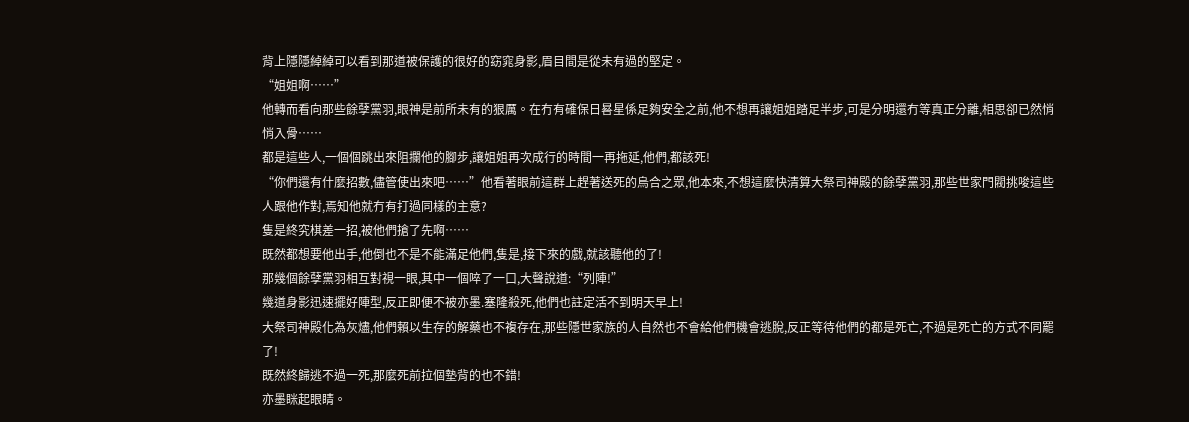背上隱隱綽綽可以看到那道被保護的很好的窈窕身影,眉目間是從未有過的堅定。
“姐姐啊……”
他轉而看向那些餘孽黨羽,眼神是前所未有的狠厲。在冇有確保日晷星係足夠安全之前,他不想再讓姐姐踏足半步,可是分明還冇等真正分離,相思卻已然悄悄入骨……
都是這些人,一個個跳出來阻攔他的腳步,讓姐姐再次成行的時間一再拖延,他們,都該死!
“你們還有什麼招數,儘管使出來吧……”他看著眼前這群上趕著送死的烏合之眾,他本來,不想這麼快清算大祭司神殿的餘孽黨羽,那些世家門閥挑唆這些人跟他作對,焉知他就冇有打過同樣的主意?
隻是終究棋差一招,被他們搶了先啊……
既然都想要他出手,他倒也不是不能滿足他們,隻是,接下來的戲,就該聽他的了!
那幾個餘孽黨羽相互對視一眼,其中一個啐了一口,大聲說道:“列陣!”
幾道身影迅速擺好陣型,反正即便不被亦墨.塞隆殺死,他們也註定活不到明天早上!
大祭司神殿化為灰燼,他們賴以生存的解藥也不複存在,那些隱世家族的人自然也不會給他們機會逃脫,反正等待他們的都是死亡,不過是死亡的方式不同罷了!
既然終歸逃不過一死,那麼死前拉個墊背的也不錯!
亦墨眯起眼睛。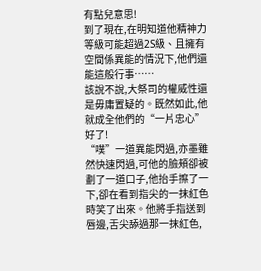有點兒意思!
到了現在,在明知道他精神力等級可能超過2S級、且擁有空間係異能的情況下,他們還能這般行事……
該說不說,大祭司的權威性還是毋庸置疑的。既然如此,他就成全他們的“一片忠心”好了!
“噗”一道異能閃過,亦墨雖然快速閃過,可他的臉頰卻被劃了一道口子,他抬手擦了一下,卻在看到指尖的一抹紅色時笑了出來。他將手指送到唇邊,舌尖舔過那一抹紅色,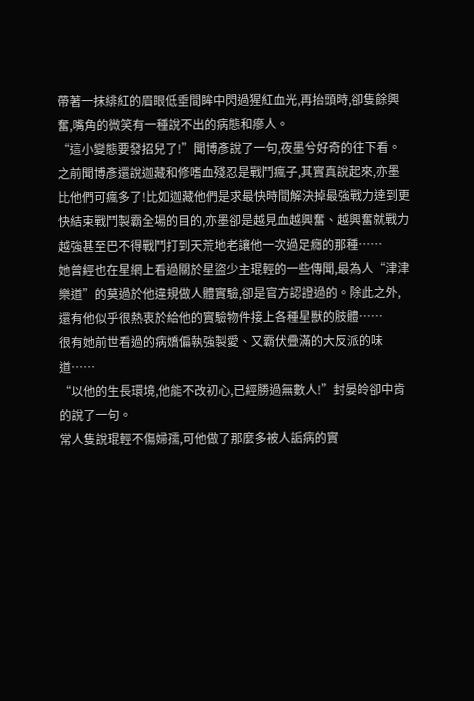帶著一抹緋紅的眉眼低垂間眸中閃過猩紅血光,再抬頭時,卻隻餘興奮,嘴角的微笑有一種說不出的病態和瘮人。
“這小變態要發招兒了!”聞博彥說了一句,夜墨兮好奇的往下看。
之前聞博彥還說迦藏和修嗜血殘忍是戰鬥瘋子,其實真說起來,亦墨比他們可瘋多了!比如迦藏他們是求最快時間解決掉最強戰力達到更快結束戰鬥製霸全場的目的,亦墨卻是越見血越興奮、越興奮就戰力越強甚至巴不得戰鬥打到天荒地老讓他一次過足癮的那種……
她曾經也在星網上看過關於星盜少主琨輕的一些傳聞,最為人“津津樂道”的莫過於他違規做人體實驗,卻是官方認證過的。除此之外,還有他似乎很熱衷於給他的實驗物件接上各種星獸的肢體……
很有她前世看過的病嬌偏執強製愛、又霸伏疊滿的大反派的味道……
“以他的生長環境,他能不改初心,已經勝過無數人!”封晏皊卻中肯的說了一句。
常人隻說琨輕不傷婦孺,可他做了那麼多被人詬病的實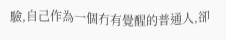驗,自己作為一個冇有覺醒的普通人,卻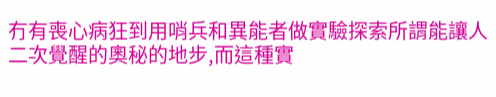冇有喪心病狂到用哨兵和異能者做實驗探索所謂能讓人二次覺醒的奧秘的地步,而這種實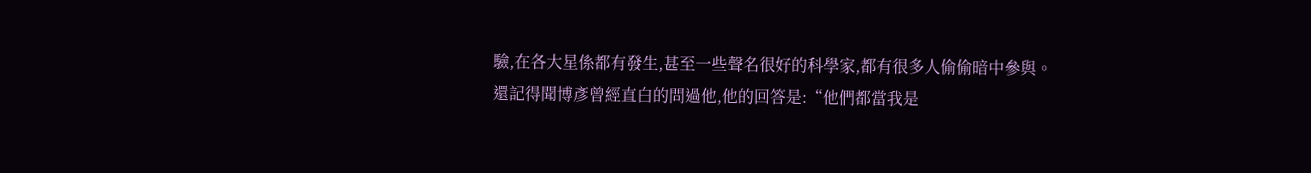驗,在各大星係都有發生,甚至一些聲名很好的科學家,都有很多人偷偷暗中參與。
還記得聞博彥曾經直白的問過他,他的回答是:“他們都當我是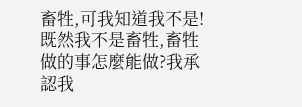畜牲,可我知道我不是!既然我不是畜牲,畜牲做的事怎麼能做?我承認我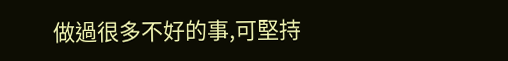做過很多不好的事,可堅持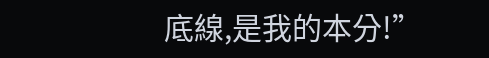底線,是我的本分!”